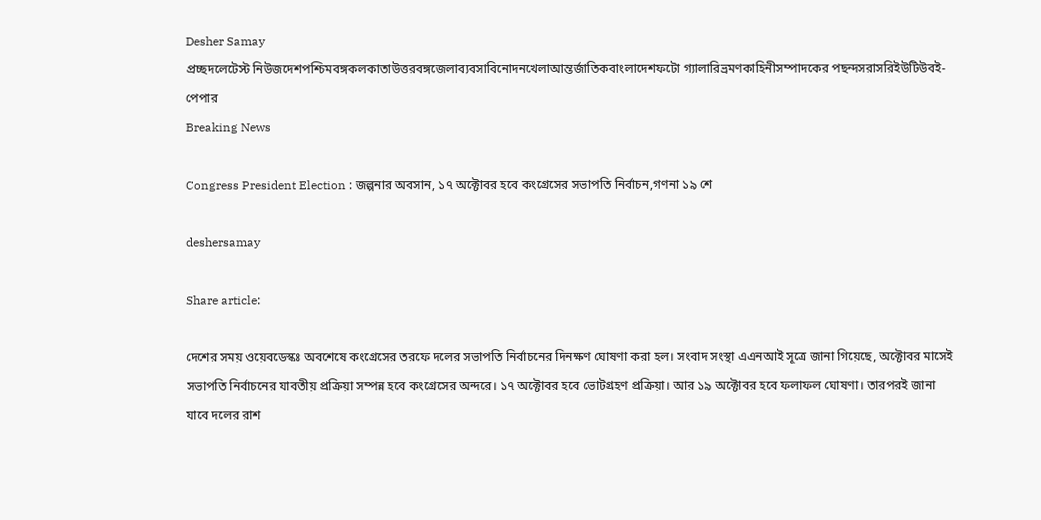Desher Samay
প্রচ্ছদলেটেস্ট নিউজদেশপশ্চিমবঙ্গকলকাতাউত্তরবঙ্গজেলাব্যবসাবিনোদনখেলাআন্তর্জাতিকবাংলাদেশফটো গ্যালারিভ্রমণকাহিনীসম্পাদকের পছন্দসরাসরিইউটিউবই-পেপার
Breaking News

Congress President Election : জল্পনার অবসান, ১৭ অক্টোবর হবে কংগ্রেসের সভাপতি নির্বাচন,গণনা ১৯ শে

deshersamay

Share article:

দেশের সময় ওয়েবডেস্কঃ অবশেষে কংগ্রেসের তরফে দলের সভাপতি নির্বাচনের দিনক্ষণ ঘোষণা করা হল। সংবাদ সংস্থা এএনআই সূত্রে জানা গিয়েছে, অক্টোবর মাসেই সভাপতি নির্বাচনের যাবতীয় প্রক্রিয়া সম্পন্ন হবে কংগ্রেসের অন্দরে। ১৭ অক্টোবর হবে ভোটগ্রহণ প্রক্রিয়া। আর ১৯ অক্টোবর হবে ফলাফল ঘোষণা। তারপরই জানা যাবে দলের রাশ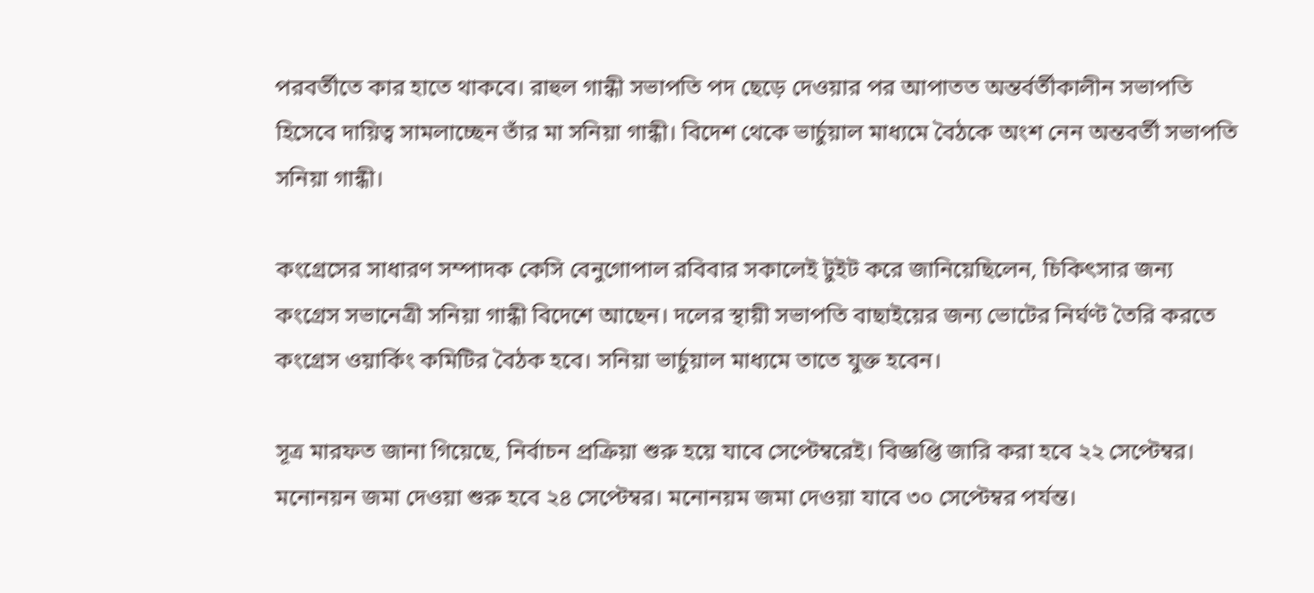পরবর্তীতে কার হাতে থাকবে। রাহুল গান্ধী সভাপতি পদ ছেড়ে দেওয়ার পর আপাতত অন্তর্বর্তীকালীন সভাপতি হিসেবে দায়িত্ব সামলাচ্ছেন তাঁর মা সনিয়া গান্ধী। বিদেশ থেকে ভার্চুয়াল মাধ্যমে বৈঠকে অংশ নেন অন্তবর্তী সভাপতি সনিয়া গান্ধী।

কংগ্রেসের সাধারণ সম্পাদক কেসি বেনুগোপাল রবিবার সকালেই টুইট করে জানিয়েছিলেন, চিকিৎসার জন্য কংগ্রেস সভানেত্রী সনিয়া গান্ধী বিদেশে আছেন। দলের স্থায়ী সভাপতি বাছাইয়ের জন্য ভোটের নির্ঘণ্ট তৈরি করতে কংগ্রেস ওয়ার্কিং কমিটির বৈঠক হবে। সনিয়া ভার্চুয়াল মাধ্যমে তাতে যুক্ত হবেন।

সূত্র মারফত জানা গিয়েছে, নির্বাচন প্রক্রিয়া শুরু হয়ে যাবে সেপ্টেম্বরেই। বিজ্ঞপ্তি জারি করা হবে ২২ সেপ্টেম্বর। মনোনয়ন জমা দেওয়া শুরু হবে ২৪ সেপ্টেম্বর। মনোনয়ম জমা দেওয়া যাবে ৩০ সেপ্টেম্বর পর্যন্ত।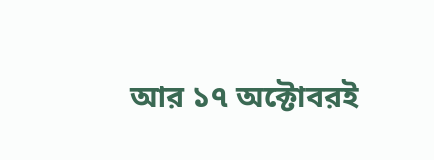আর ১৭ অক্টোবরই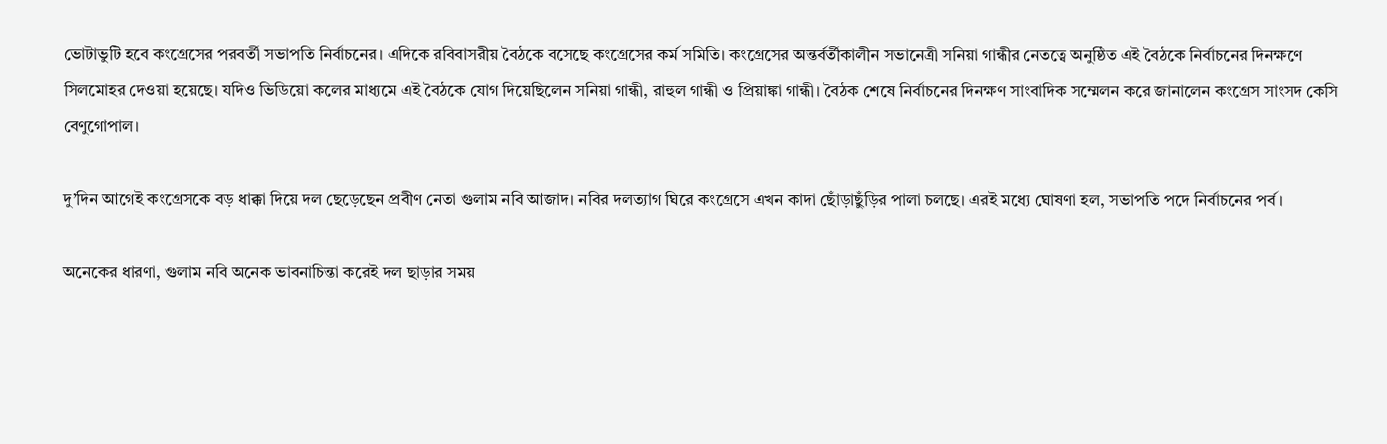ভোটাভুটি হবে কংগ্রেসের পরবর্তী সভাপতি নির্বাচনের। এদিকে রবিবাসরীয় বৈঠকে বসেছে কংগ্রেসের কর্ম সমিতি। কংগ্রেসের অন্তর্বর্তীকালীন সভানেত্রী সনিয়া গান্ধীর নেতত্বে অনুষ্ঠিত এই বৈঠকে নির্বাচনের দিনক্ষণে সিলমোহর দেওয়া হয়েছে। যদিও ভিডিয়ো কলের মাধ্যমে এই বৈঠকে যোগ দিয়েছিলেন সনিয়া গান্ধী, রাহুল গান্ধী ও প্রিয়াঙ্কা গান্ধী। বৈঠক শেষে নির্বাচনের দিনক্ষণ সাংবাদিক সম্মেলন করে জানালেন কংগ্রেস সাংসদ কেসি বেণুগোপাল।

দু’দিন আগেই কংগ্রেসকে বড় ধাক্কা দিয়ে দল ছেড়েছেন প্রবীণ নেতা গুলাম নবি আজাদ। নবির দলত্যাগ ঘিরে কংগ্রেসে এখন কাদা ছোঁড়াছুঁড়ির পালা চলছে। এরই মধ্যে ঘোষণা হল, সভাপতি পদে নির্বাচনের পর্ব।

অনেকের ধারণা, গুলাম নবি অনেক ভাবনাচিন্তা করেই দল ছাড়ার সময়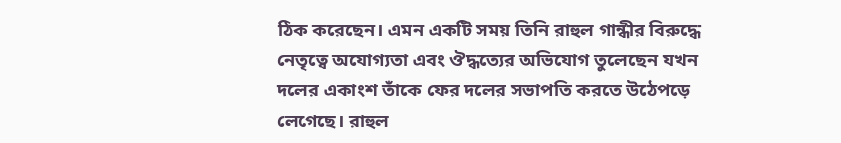ঠিক করেছেন। এমন একটি সময় তিনি রাহুল গান্ধীর বিরুদ্ধে নেতৃত্বে অযোগ্যতা এবং ঔদ্ধত্যের অভিযোগ তুলেছেন যখন দলের একাংশ তাঁকে ফের দলের সভাপতি করতে উঠেপড়ে লেগেছে। রাহুল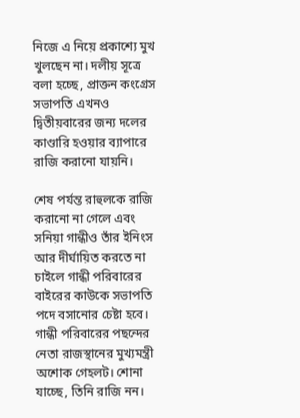নিজে এ নিয়ে প্রকাশ্যে মুখ খুলছেন না। দলীয় সূত্রে বলা হচ্ছে, প্রাক্তন কংগ্রেস সভাপতি এখনও দ্বিতীয়বারের জন্য দলের কাণ্ডারি হওয়ার ব্যাপারে রাজি করানো যায়নি।

শেষ পর্যন্ত রাহুলকে রাজি করানো না গেলে এবং সনিয়া গান্ধীও তাঁর ইনিংস আর দীর্ঘায়িত করতে না চাইলে গান্ধী পরিবারের বাইরের কাউকে সভাপতি পদে বসানোর চেষ্টা হবে। গান্ধী পরিবারের পছন্দের নেতা রাজস্থানের মুখ্যমন্ত্রী অশোক গেহলট। শোনা যাচ্ছে, তিনি রাজি নন।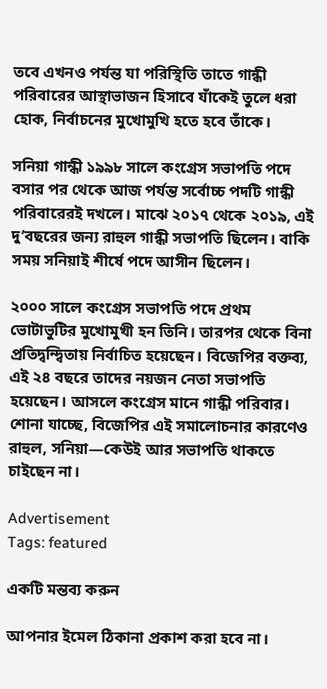তবে এখনও পর্যন্ত যা পরিস্থিতি তাতে গান্ধী পরিবারের আস্থাভাজন হিসাবে যাঁকেই তুলে ধরা হোক, নির্বাচনের মুখোমুখি হতে হবে তাঁকে।

সনিয়া গান্ধী ১৯৯৮ সালে কংগ্রেস সভাপতি পদে বসার পর থেকে আজ পর্যন্ত সর্বোচ্চ পদটি গান্ধী পরিবারেরই দখলে। মাঝে ২০১৭ থেকে ২০১৯, এই দু’বছরের জন্য রাহুল গান্ধী সভাপতি ছিলেন। বাকি সময় সনিয়াই শীর্ষে পদে আসীন ছিলেন।

২০০০ সালে কংগ্রেস সভাপতি পদে প্রথম ভোটাভুটির মুখোমুখী হন তিনি। তারপর থেকে বিনা প্রতিদ্বন্দ্বিতায় নির্বাচিত হয়েছেন। বিজেপির বক্তব্য, এই ২৪ বছরে তাদের নয়জন নেতা সভাপতি হয়েছেন। আসলে কংগ্রেস মানে গান্ধী পরিবার। শোনা যাচ্ছে, বিজেপির এই সমালোচনার কারণেও রাহুল, সনিয়া—কেউই আর সভাপতি থাকতে চাইছেন না।

Advertisement
Tags: featured

একটি মন্তব্য করুন

আপনার ইমেল ঠিকানা প্রকাশ করা হবে না।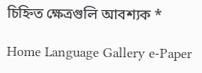চিহ্নিত ক্ষেত্রগুলি আবশ্যক *

Home Language Gallery e-Paper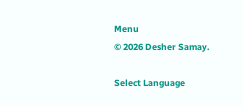Menu
© 2026 Desher Samay.

Select Language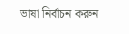ভাষা নির্বাচন করুন